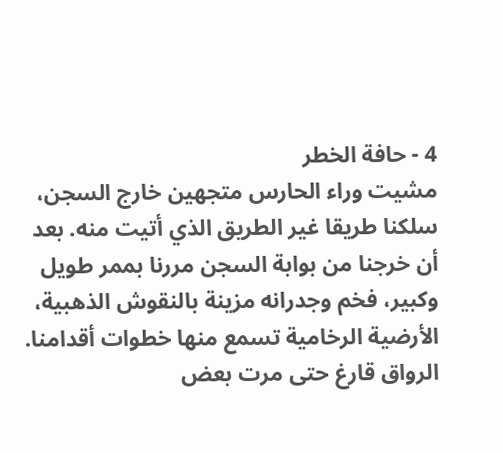4 - حافة الخطر
مشيت وراء الحارس متجهين خارج السجن، سلكنا طريقا غير الطريق الذي أتيت منه. بعد أن خرجنا من بوابة السجن مررنا بممر طويل وكبير، فخم وجدرانه مزينة بالنقوش الذهبية، الأرضية الرخامية تسمع منها خطوات أقدامنا. الرواق قارغ حتى مرت بعض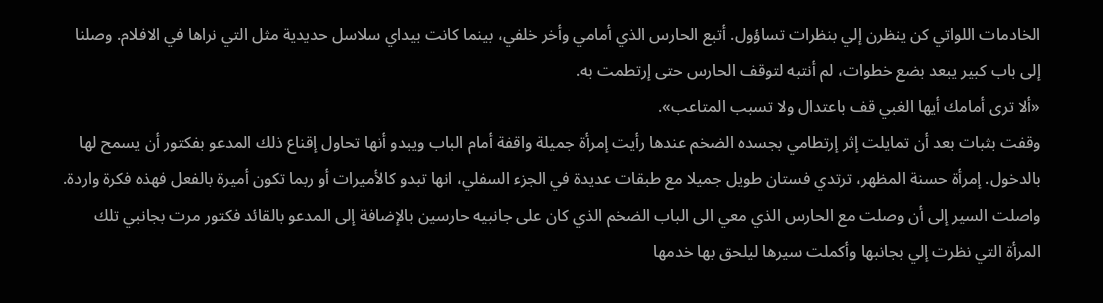الخادمات اللواتي كن ينظرن إلي بنظرات تساؤول. أتبع الحارس الذي أمامي وأخر خلفي، بينما كانت بيداي سلاسل حديدية مثل التي نراها في الافلام. وصلنا إلى باب كبير يبعد بضع خطوات، لم أنتبه لتوقف الحارس حتى إرتطمت به.
«ألا ترى أمامك أيها الغبي قف باعتدال ولا تسبب المتاعب».
وقفت بثبات بعد أن تمايلت إثر إرتطامي بجسده الضخم عندها رأيت إمرأة جميلة واقفة أمام الباب ويبدو أنها تحاول إقناع ذلك المدعو بفكتور أن يسمح لها بالدخول. إمرأة حسنة المظهر، ترتدي فستان طويل جميلا مع طبقات عديدة في الجزء السفلي، انها تبدو كالأميرات أو ربما تكون أميرة بالفعل فهذه فكرة واردة. واصلت السير إلى أن وصلت مع الحارس الذي معي الى الباب الضخم الذي كان على جانبيه حارسين بالإضافة إلى المدعو بالقائد فكتور مرت بجانبي تلك المرأة التي نظرت إلي بجانبها وأكملت سيرها ليلحق بها خدمها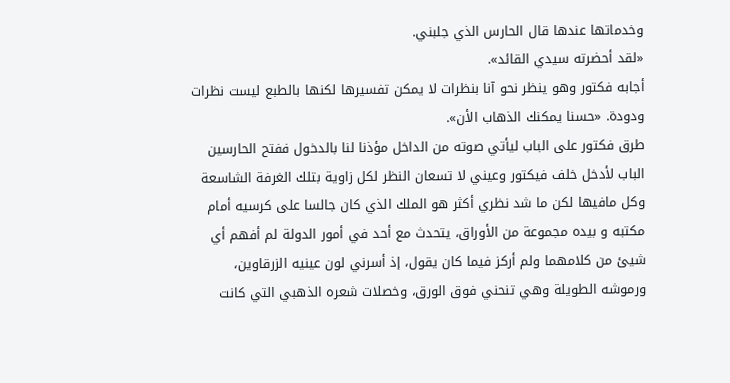وخدماتها عندها قال الحارس الذي جلبني.
«لقد أحضرته سيدي القائد».
أجابه فكتور وهو ينظر نحو آنا بنظرات لا يمكن تفسيرها لكنها بالطبع ليست نظرات ودودة. «حسنا يمكنك الذهاب الأن».
طرق فكتور على الباب ليأتي صوته من الداخل مؤذنا لنا بالدخول ففتح الحارسين الباب لأدخل خلف فيكتور وعيني لا تسعان النظر لكل زاوية بتلك الغرفة الشاسعة وكل مافيها لكن ما شد نظري أكثر هو الملك الذي كان جالسا على كرسيه أمام مكتبه و بيده مجموعة من الأوراق، يتحدث مع أحد في أمور الدولة لم أفهم أي شيئ من كلامهما ولم أركز فيما كان يقول، إذ أسرني لون عينيه الزرقاوين، ورموشه الطويلة وهي تنحني فوق الورق، وخصلات شعره الذهبي التي كانت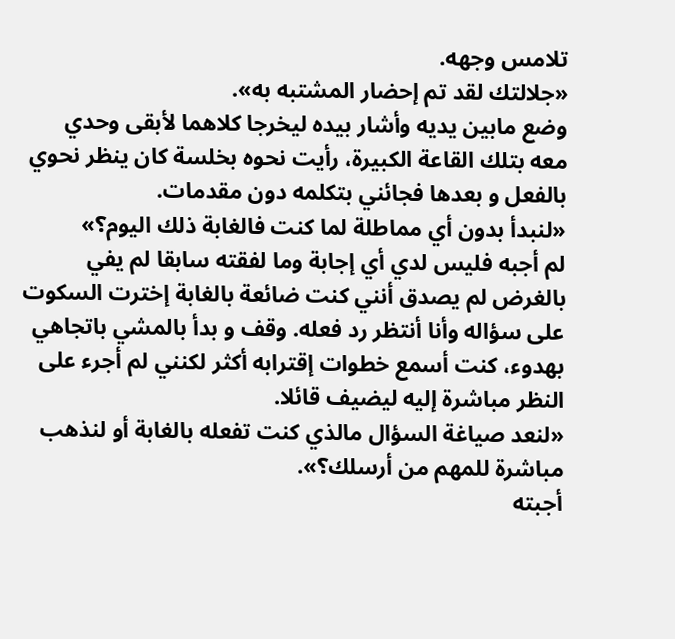تلامس وجهه.
«جلالتك لقد تم إحضار المشتبه به».
وضع مابين يديه وأشار بيده ليخرجا كلاهما لأبقى وحدي معه بتلك القاعة الكبيرة، رأيت نحوه بخلسة كان ينظر نحوي بالفعل و بعدها فجائني بتكلمه دون مقدمات.
«لنبدأ بدون أي مماطلة لما كنت فالغابة ذلك اليوم؟»
لم أجبه فليس لدي أي إجابة وما لفقته سابقا لم يفي بالغرض لم يصدق أنني كنت ضائعة بالغابة إخترت السكوت على سؤاله وأنا أنتظر رد فعله. وقف و بدأ بالمشي باتجاهي بهدوء، كنت أسمع خطوات إقترابه أكثر لكنني لم أجرء على النظر مباشرة إليه ليضيف قائلا.
«لنعد صياغة السؤال مالذي كنت تفعله بالغابة أو لنذهب مباشرة للمهم من أرسلك؟».
أجبته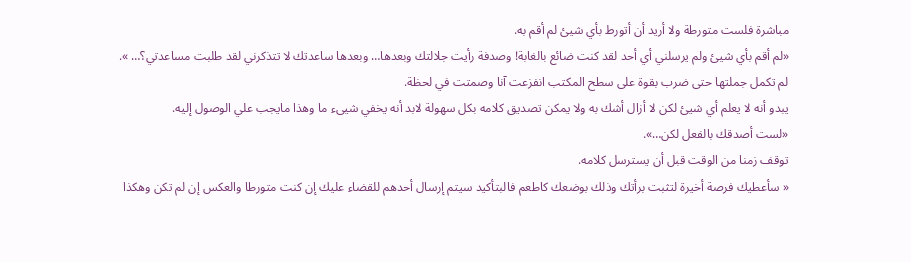مباشرة فلست متورطة ولا أريد أن أتورط بأي شيئ لم أقم به.
«لم أقم بأي شيئ ولم يرسلني أي أحد لقد كنت ضائع بالغابة! وصدفة رأيت جلالتك وبعدها… وبعدها ساعدتك لا تتذكرني لقد طلبت مساعدتي؟… ».
لم تكمل جملتها حتى ضرب بقوة على سطح المكتب انفزعت آنا وصمتت في لحظة.
يبدو أنه لا يعلم أي شيئ لكن لا أزال أشك به ولا يمكن تصديق كلامه بكل سهولة لابد أنه يخفي شيىء ما وهذا مايجب علي الوصول إليه.
«لست أصدقك بالفعل لكن…».
توقف زمنا من الوقت قبل أن يسترسل كلامه.
« سأعطيك فرصة أخيرة لتثبت برأتك وذلك بوضعك كاطعم فالبتأكيد سيتم إرسال أحدهم للقضاء عليك إن كنت متورطا والعكس إن لم تكن وهكذا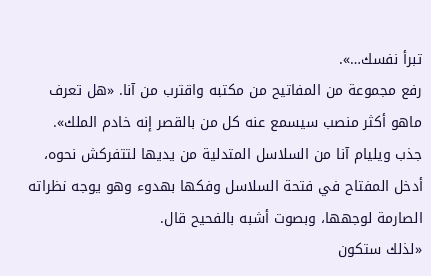تبرأ نفسك…».
رفع مجموعة من المفاتيح من مكتبه واقترب من آنا. «هل تعرف ماهو أكثر منصب سيسمع عنه كل من بالقصر إنه خادم الملك».
جذب ويليام آنا من السلاسل المتدلية من يديها لتتفركش نحوه، أدخل المفتاح في فتحة السلاسل وفكها بهدوء وهو يوجه نظراته الصارمة لوجهها، وبصوت أشبه بالفحيح قال.
«لذلك ستكون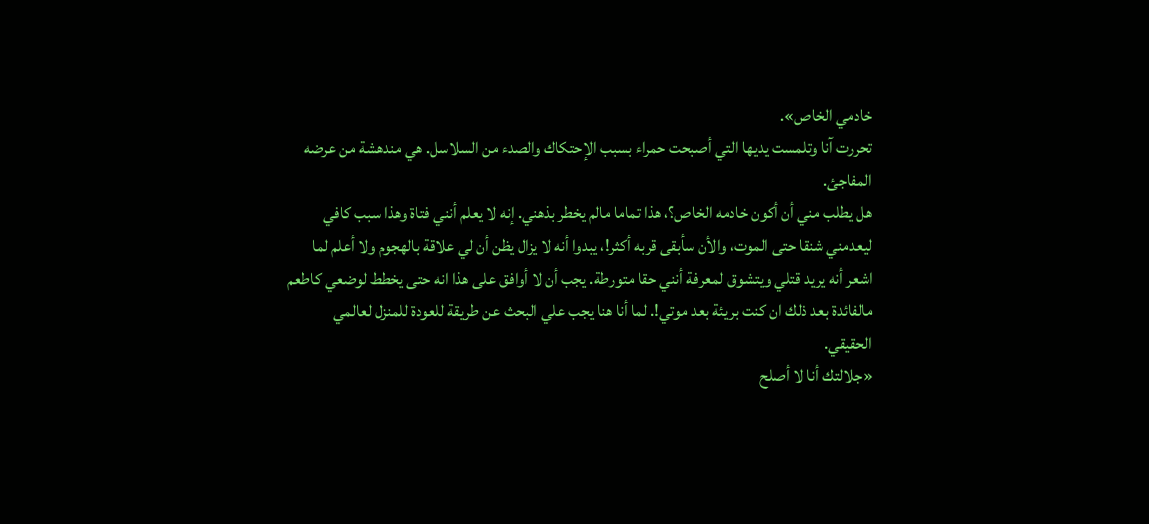خادمي الخاص».
تحررت آنا وتلمست يديها التي أصبحت حمراء بسبب الإحتكاك والصدء من السلاسل. هي مندهشة من عرضه المفاجئ.
هل يطلب مني أن أكون خادمه الخاص؟، هذا تماما مالم يخطر بذهني. إنه لا يعلم أنني فتاة وهذا سبب كافي ليعدمني شنقا حتى الموت، والأن سأبقى قربه أكثر!، يبدوا أنه لا يزال يظن أن لي علاقة بالهجوم ولا أعلم لما اشعر أنه يريد قتلي ويتشوق لمعرفة أنني حقا متورطة. يجب أن لا أوافق على هذا انه حتى يخطط لوضعي كاطعم مالفائدة بعد ذلك ان كنت بريئة بعد موتي!. لما أنا هنا يجب علي البحث عن طريقة للعودة للمنزل لعالمي الحقيقي.
«جلالتك أنا لا أصلح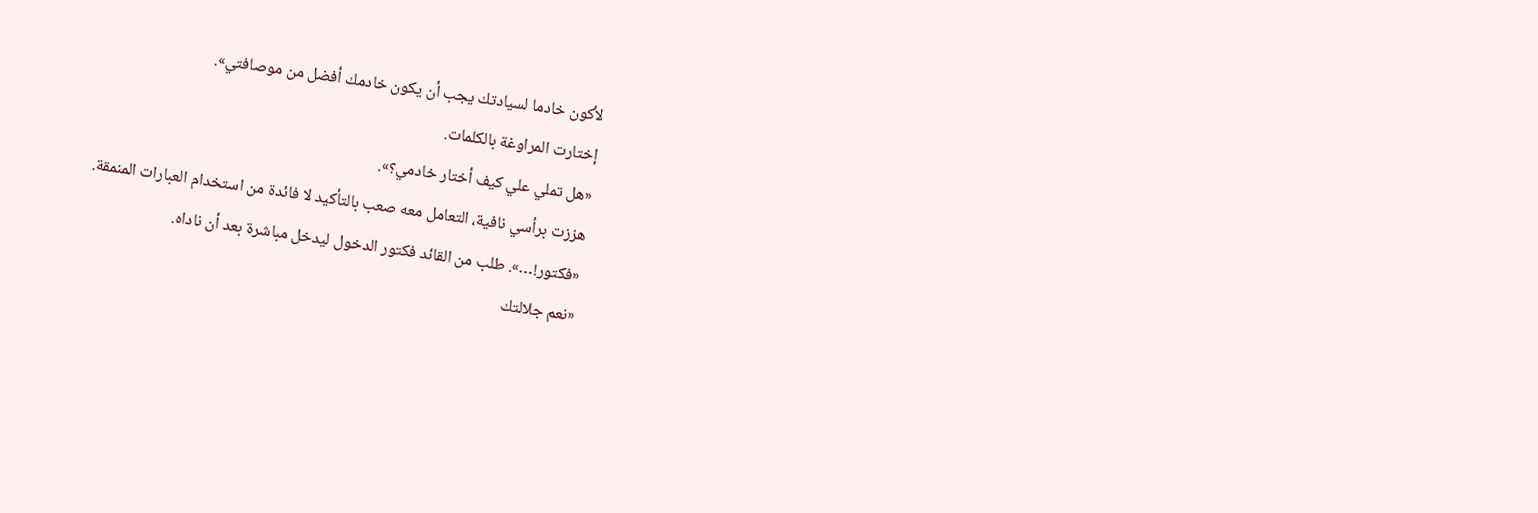لأكون خادما لسيادتك يجب أن يكون خادمك أفضل من موصافتي».
إختارت المراوغة بالكلمات.
«هل تملي علي كيف أختار خادمي؟».
هززت برأسي نافية، التعامل معه صعب بالتأكيد لا فائدة من استخدام العبارات المنمقة.
«فكتور!…». طلب من القائد فكتور الدخول ليدخل مباشرة بعد أن ناداه.
«نعم جلالتك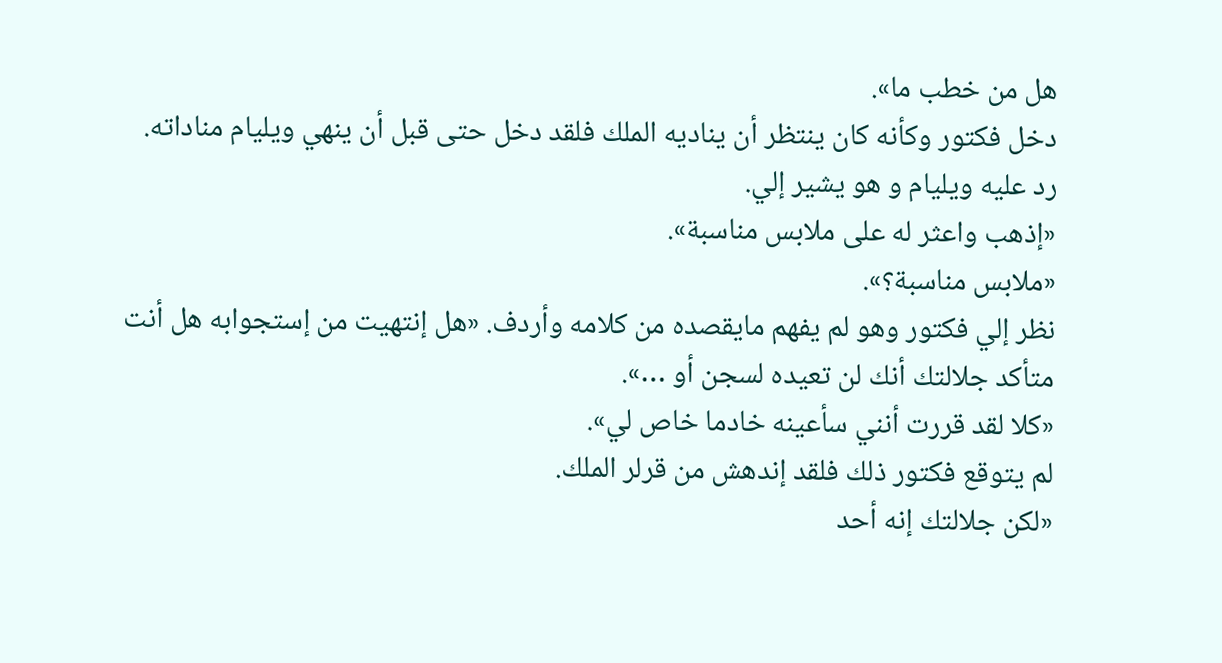هل من خطب ما».
دخل فكتور وكأنه كان ينتظر أن يناديه الملك فلقد دخل حتى قبل أن ينهي ويليام مناداته.
رد عليه ويليام و هو يشير إلي.
«إذهب واعثر له على ملابس مناسبة».
«ملابس مناسبة؟».
نظر إلي فكتور وهو لم يفهم مايقصده من كلامه وأردف. «هل إنتهيت من إستجوابه هل أنت متأكد جلالتك أنك لن تعيده لسجن أو …».
«كلا لقد قررت أنني سأعينه خادما خاص لي».
لم يتوقع فكتور ذلك فلقد إندهش من قرلر الملك.
«لكن جلالتك إنه أحد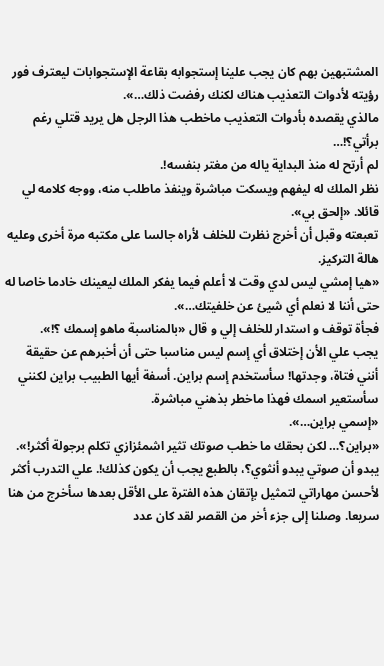المشتبهين بهم كان يجب علينا إستجوابه بقاعة الإستجوابات ليعترف فور رؤيته لأدوات التعذيب هناك لكنك رفضت ذلك…».
مالذي يقصده بأدوات التعذيب ماخطب هذا الرجل هل يريد قتلي رغم برأتي؟!…
لم أرتح له منذ البداية ياله من مغتر بنفسه!.
نظر الملك له ليفهم ويسكت مباشرة وينفذ ماطلب منه، ووجه كلامه لي قائلا. «إلحق بي».
تعبعته وقبل أن أخرج نظرت للخلف لأراه جالسا على مكتبه مرة أخرى وعليه هالة التركيز.
«هيا إمشي ليس لدي وقت لا أعلم فيما يفكر الملك ليعينك خادما خاصا له حتى أننا لا نعلم أي شيئ عن خلفيتك…».
فجأة توقف و استدار للخلف إلي و قال «بالمناسبة ماهو إسمك ؟!».
يجب علي الأن إختلاق أي إسم ليس مناسبا حتى أن أخبرهم عن حقيقة أنني فتاة، وجدتها! سأستخدم إسم براين. أسفة أيها الطبيب براين لكنني سأستعير اسمك فهذا ماخطر بذهني مباشرة.
«إسمي براين…».
«براين؟… لكن بحقك ما خطب صوتك تثير اشمئزازي تكلم برجولة أكثر!».
يبدو أن صوتي يبدو أنثوي؟، بالطبع يجب أن يكون كذلك!. علي التدرب أكثر لأحسن مهاراتي لتمثيل بإتقان هذه الفترة على الأقل بعدها سأخرج من هنا سريعا. وصلنا إلى جزء أخر من القصر لقد كان عدد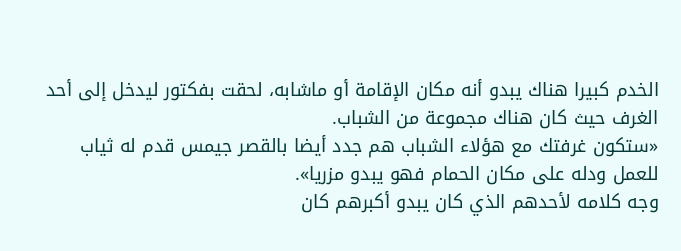الخدم كبيرا هناك يبدو أنه مكان الإقامة أو ماشابه، لحقت بفكتور ليدخل إلى أحد الغرف حيث كان هناك مجموعة من الشباب.
«ستكون غرفتك مع هؤلاء الشباب هم جدد أيضا بالقصر جيمس قدم له ثياب للعمل ودله على مكان الحمام فهو يبدو مزريا».
وجه كلامه لأحدهم الذي كان يبدو أكبرهم كان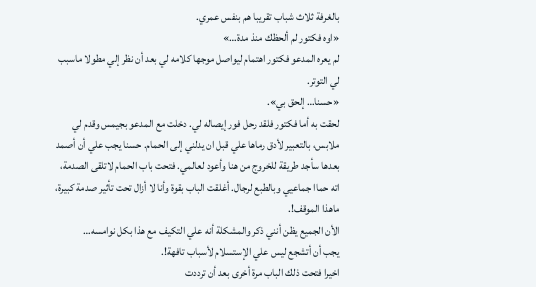بالغرفة ثلاث شباب تقريبا هم بنفس عمري.
«اوه فكتور لم ألحظك منذ مدة…»
لم يعره المدعو فكتور اهتمام ليواصل موجها كلامه لي بعد أن نظر إلي مطولا ماسبب لي التوتر.
«حسنا… إلحق بي».
لحقت به أما فكتور فلقد رحل فور إيصاله لي. دخلت مع المدعو بجيمس وقدم لي ملابس، بالتعبير لأدق رماها علي قبل ان يدلني إلى الحمام. حسنا يجب علي أن أصمد بعدها سأجد طريقة للخروج من هنا وأعود لعالمي. فتحت باب الحمام لاتلقى الصدمة، اته حماا جماعيي وبالطبع لرجال. أغلقت الباب بقوة وأنا لا أزال تحت تأثير صدمة كبيرة، ماهذا الموقف!.
الأن الجميع يظن أنني ذكر والمشكلة أنه علي التكيف مع هذا بكل نوامسه…
يجب أن أتشجع ليس علي الإستسلام لأسباب تافهة!.
اخيرا فتحت ذلك الباب مرة أخرى بعد أن ترددت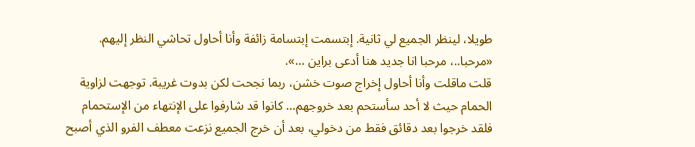طويلا، لينظر الجميع لي ثانية. إبتسمت إبتسامة زائفة وأنا أحاول تحاشي النظر إليهم.
«مرحبا..، مرحبا انا جديد هنا أدعى براين …».
قلت ماقلت وأنا أحاول إخراج صوت خشن، ربما نجحت لكن بدوت غريبة. توجهت لزاوية الحمام حيث لا أحد سأستحم بعد خروجهم… كانوا قد شارفوا على الإنتهاء من الإستحمام فلقد خرجوا بعد دقائق فقط من دخولي، بعد أن خرج الجميع نزعت معطف الفرو الذي أصبح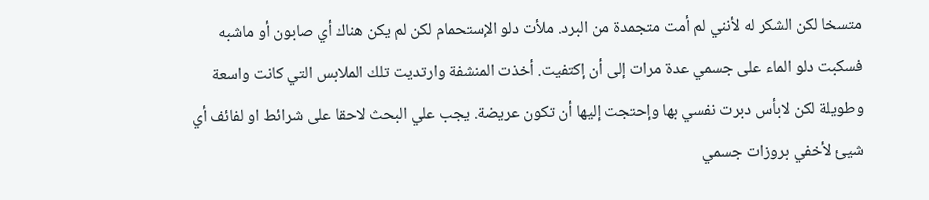متسخا لكن الشكر له لأنني لم أمت متجمدة من البرد. ملأت دلو الإستحمام لكن لم يكن هناك أي صابون أو ماشبه فسكبت دلو الماء على جسمي عدة مرات إلى أن إكتفيت. أخذت المنشفة وارتديت تلك الملابس التي كانت واسعة وطويلة لكن لابأس دبرت نفسي بها وإحتجت إليها أن تكون عريضة. يجب علي البحث لاحقا على شرائط او لفائف أي شيئ لأخفي بروزات جسمي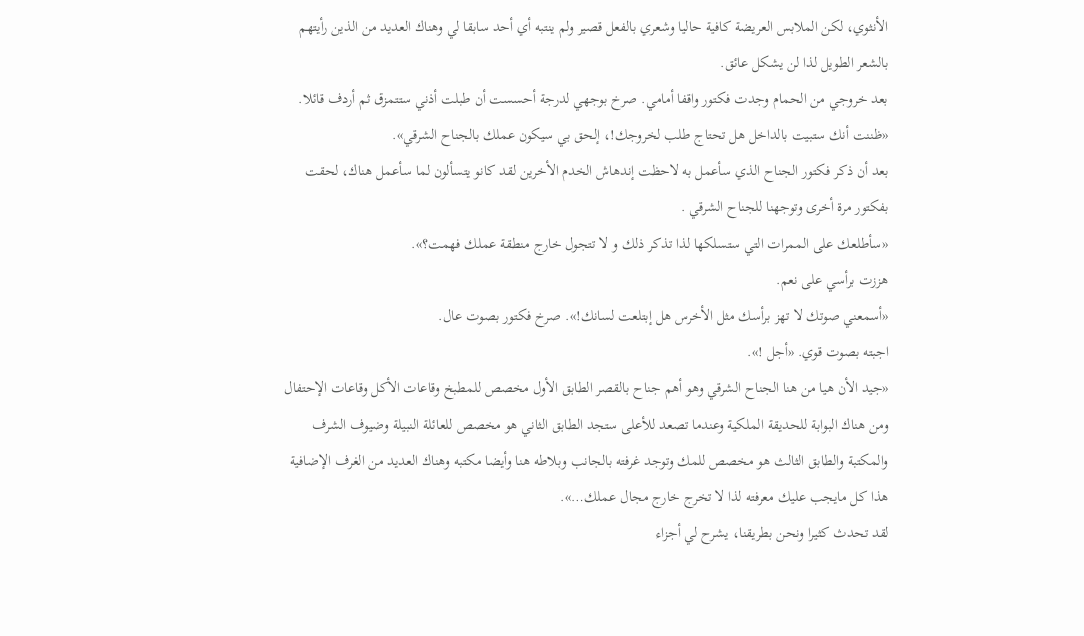الأنثوي، لكن الملابس العريضة كافية حاليا وشعري بالفعل قصير ولم ينتبه أي أحد سابقا لي وهناك العديد من الذين رأيتهم بالشعر الطويل لذا لن يشكل عائق.
بعد خروجي من الحمام وجدت فكتور واقفا أمامي. صرخ بوجهي لدرجة أحسست أن طبلت أذني ستتمزق ثم أردف قائلا.
«ظننت أنك ستبيت بالداخل هل تحتاج طلب لخروجك!، إلحق بي سيكون عملك بالجناح الشرقي».
بعد أن ذكر فكتور الجناح الذي سأعمل به لاحظت إندهاش الخدم الأخرين لقد كانو يتسألون لما سأعمل هناك، لحقت بفكتور مرة أخرى وتوجهنا للجناح الشرقي .
«سأطلعك على الممرات التي ستسلكها لذا تذكر ذلك و لا تتجول خارج منطقة عملك فهمت؟».
هززت برأسي على نعم.
«أسمعني صوتك لا تهز برأسك مثل الأخرس هل إبتلعت لسانك!». صرخ فكتور بصوت عال.
اجبته بصوت قوي. «أجل !».
«جيد الأن هيا من هنا الجناح الشرقي وهو أهم جناح بالقصر الطابق الأول مخصص للمطبخ وقاعات الأكل وقاعات الإحتفال ومن هناك البوابة للحديقة الملكية وعندما تصعد للأعلى ستجد الطابق الثاني هو مخصص للعائلة النبيلة وضيوف الشرف والمكتبة والطابق الثالث هو مخصص للمك وتوجد غرفته بالجانب وبلاطه هنا وأيضا مكتبه وهناك العديد من الغرف الإضافية هذا كل مايجب عليك معرفته لذا لا تخرج خارج مجال عملك…».
لقد تحدث كثيرا ونحن بطريقنا، يشرح لي أجزاء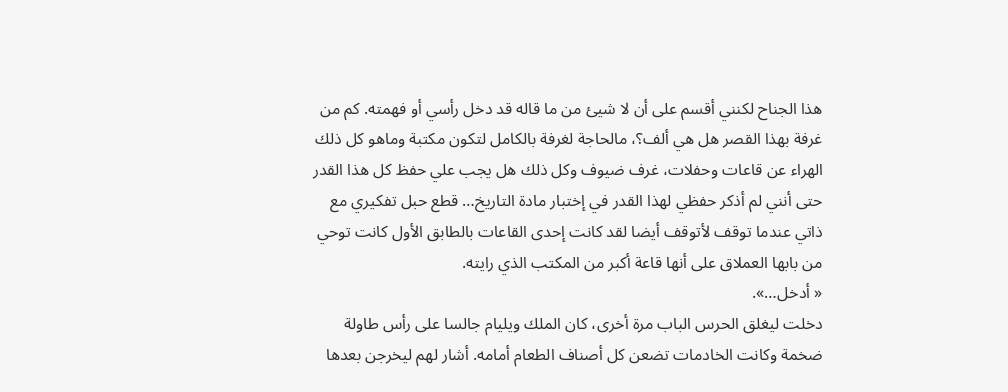هذا الجناح لكنني أقسم على أن لا شيئ من ما قاله قد دخل رأسي أو فهمته. كم من غرفة بهذا القصر هل هي ألف؟، مالحاجة لغرفة بالكامل لتكون مكتبة وماهو كل ذلك الهراء عن قاعات وحفلات، غرف ضيوف وكل ذلك هل يجب علي حفظ كل هذا القدر حتى أنني لم أذكر حفظي لهذا القدر في إختبار مادة التاريخ… قطع حبل تفكيري مع ذاتي عندما توقف لأتوقف أيضا لقد كانت إحدى القاعات بالطابق الأول كانت توحي من بابها العملاق على أنها قاعة أكبر من المكتب الذي رايته.
« أدخل…».
دخلت ليغلق الحرس الباب مرة أخرى، كان الملك ويليام جالسا على رأس طاولة ضخمة وكانت الخادمات تضعن كل أصناف الطعام أمامه. أشار لهم ليخرجن بعدها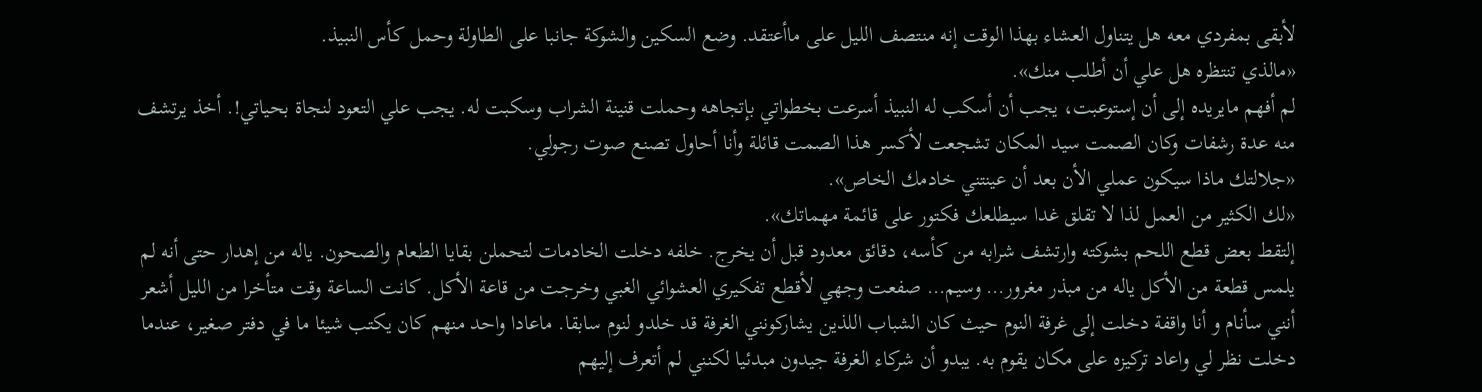لأبقى بمفردي معه هل يتناول العشاء بهذا الوقت إنه منتصف الليل على ماأعتقد. وضع السكين والشوكة جانبا على الطاولة وحمل كأس النبيذ.
«مالذي تنتظره هل علي أن أطلب منك».
لم أفهم مايريده إلى أن إستوعبت، يجب أن أسكب له النبيذ أسرعت بخطواتي بإتجاهه وحملت قنينة الشراب وسكبت له. يجب علي التعود لنجاة بحياتي!. أخذ يرتشف منه عدة رشفات وكان الصمت سيد المكان تشجعت لأكسر هذا الصمت قائلة وأنا أحاول تصنع صوت رجولي.
«جلالتك ماذا سيكون عملي الأن بعد أن عينتني خادمك الخاص».
«لك الكثير من العمل لذا لا تقلق غدا سيطلعك فكتور على قائمة مهماتك».
إلتقط بعض قطع اللحم بشوكته وارتشف شرابه من كأسه، دقائق معدود قبل أن يخرج. خلفه دخلت الخادمات لتحملن بقايا الطعام والصحون. ياله من إهدار حتى أنه لم يلمس قطعة من الأكل ياله من مبذر مغرور… وسيم… صفعت وجهي لأقطع تفكيري العشوائي الغبي وخرجت من قاعة الأكل. كانت الساعة وقت متأخرا من الليل أشعر أنني سأنام و أنا واقفة دخلت إلى غرفة النوم حيث كان الشباب اللذين يشاركونني الغرفة قد خلدو لنوم سابقا. ماعادا واحد منهم كان يكتب شيئا ما في دفتر صغير، عندما دخلت نظر لي واعاد تركيزه على مكان يقوم به. يبدو أن شركاء الغرفة جيدون مبدئيا لكنني لم أتعرف إليهم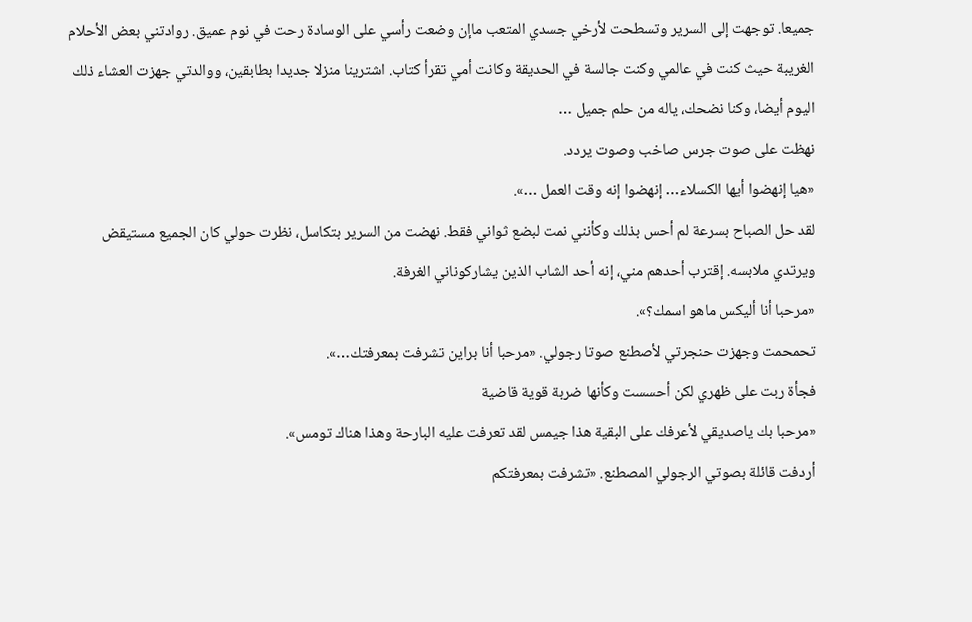جميعا. توجهت إلى السرير وتسطحت لأرخي جسدي المتعب ماإن وضعت رأسي على الوسادة رحت في نوم عميق. روادتني بعض الأحلام الغريبة حيث كنت في عالمي وكنت جالسة في الحديقة وكانت أمي تقرأ كتاب. اشترينا منزلا جديدا بطابقين، ووالدتي جهزت العشاء ذلك اليوم أيضا، وكنا نضحك، ياله من حلم جميل …
نهظت على صوت جرس صاخب وصوت يردد.
«هيا إنهضوا أيها الكسلاء… إنهضوا إنه وقت العمل …».
لقد حل الصباح بسرعة لم أحس بذلك وكأنني نمت لبضع ثواني فقط. نهضت من السرير بتكاسل، نظرت حولي كان الجميع مستيقض ويرتدي ملابسه. إقترب أحدهم مني، إنه أحد الشاب الذين يشاركوناني الغرفة.
«مرحبا أنا أليكس ماهو اسمك؟».
تحمحمت وجهزت حنجرتي لأصطنع صوتا رجولي. «مرحبا أنا براين تشرفت بمعرفتك…».
فجأة ربت على ظهري لكن أحسست وكأنها ضربة قوية قاضية
«مرحبا بك ياصديقي لأعرفك على البقية هذا جيمس لقد تعرفت عليه البارحة وهذا هناك تومس».
أردفت قائلة بصوتي الرجولي المصطنع. «تشرفت بمعرفتكم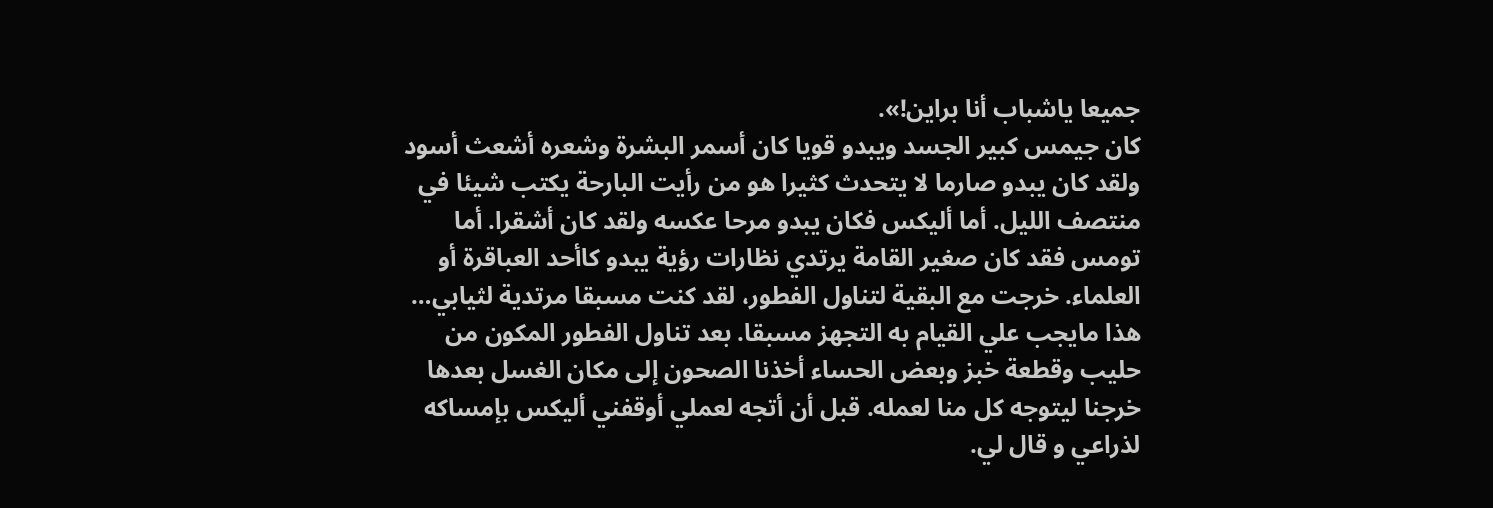جميعا ياشباب أنا براين!».
كان جيمس كبير الجسد ويبدو قويا كان أسمر البشرة وشعره أشعث أسود ولقد كان يبدو صارما لا يتحدث كثيرا هو من رأيت البارحة يكتب شيئا في منتصف الليل. أما أليكس فكان يبدو مرحا عكسه ولقد كان أشقرا. أما تومس فقد كان صغير القامة يرتدي نظارات رؤية يبدو كاأحد العباقرة أو العلماء. خرجت مع البقية لتناول الفطور، لقد كنت مسبقا مرتدية لثيابي… هذا مايجب علي القيام به التجهز مسبقا. بعد تناول الفطور المكون من حليب وقطعة خبز وبعض الحساء أخذنا الصحون إلى مكان الغسل بعدها خرجنا ليتوجه كل منا لعمله. قبل أن أتجه لعملي أوقفني أليكس بإمساكه لذراعي و قال لي.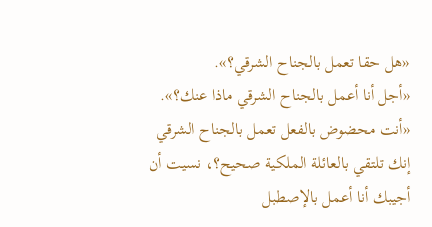«هل حقا تعمل بالجناح الشرقي؟».
«أجل أنا أعمل بالجناح الشرقي ماذا عنك؟».
«أنت محضوض بالفعل تعمل بالجناح الشرقي إنك تلتقي بالعائلة الملكية صحيح؟، نسيت أن أجيبك أنا أعمل بالإصطبل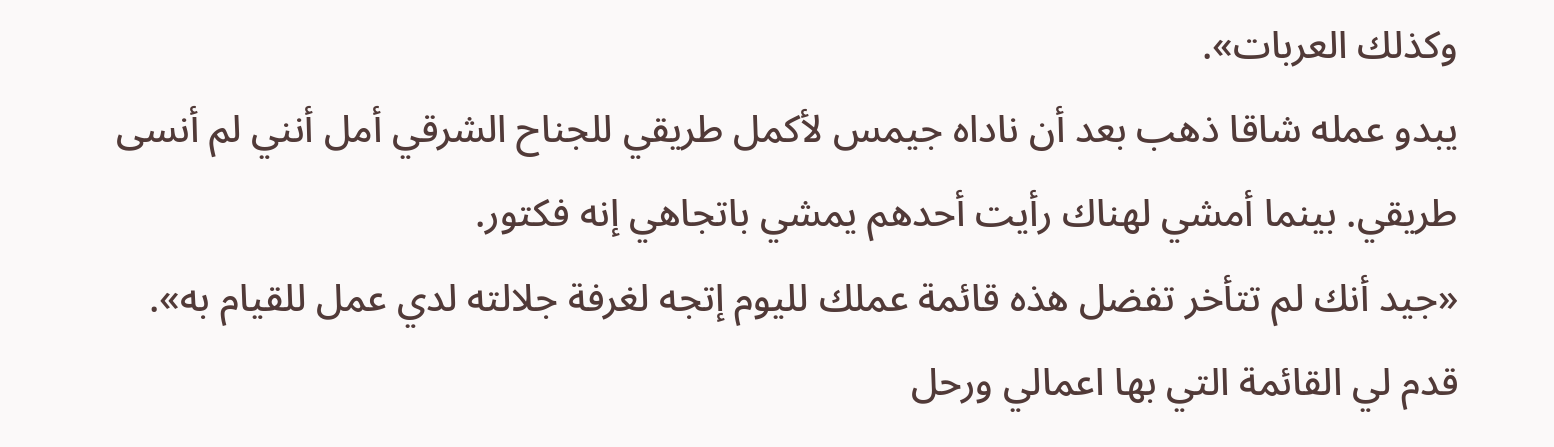وكذلك العربات».
يبدو عمله شاقا ذهب بعد أن ناداه جيمس لأكمل طريقي للجناح الشرقي أمل أنني لم أنسى طريقي. بينما أمشي لهناك رأيت أحدهم يمشي باتجاهي إنه فكتور.
«جيد أنك لم تتأخر تفضل هذه قائمة عملك لليوم إتجه لغرفة جلالته لدي عمل للقيام به».
قدم لي القائمة التي بها اعمالي ورحل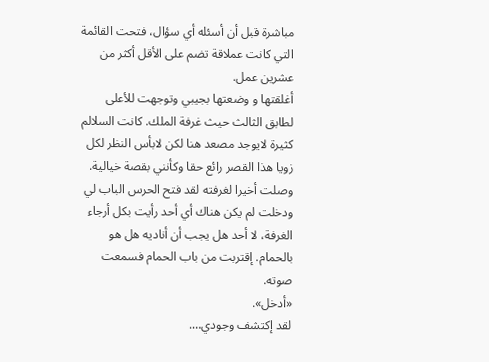مباشرة قبل أن أسئله أي سؤال، فتحت القائمة التي كانت عملاقة تضم على الأقل أكثر من عشرين عمل.
أغلقتها و وضعتها بجيبي وتوجهت للأعلى لطابق الثالث حيث غرفة الملك. كانت السلالم كثيرة لايوجد مصعد هنا لكن لابأس النظر لكل زويا هذا القصر رائع حقا وكأنني بقصة خيالية. وصلت أخيرا لغرفته لقد فتح الحرس الباب لي ودخلت لم يكن هناك أي أحد رأيت بكل أرجاء الغرفة، لا أحد هل يجب أن أناديه هل هو بالحمام. إقتربت من باب الحمام فسمعت صوته.
«أدخل».
لقد إكتشف وجودي….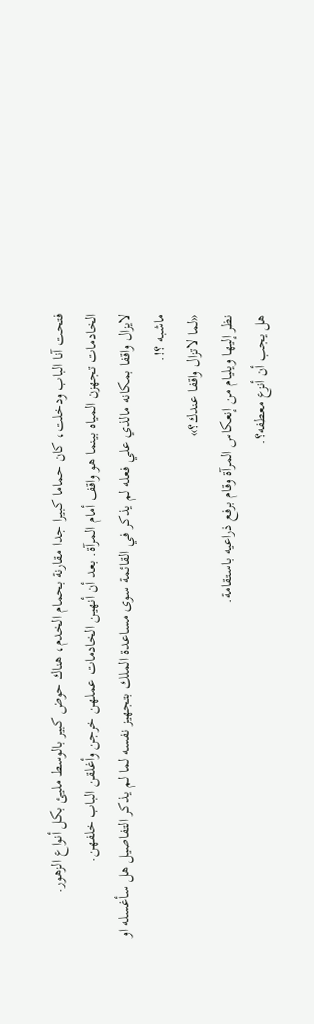فتحت آنا الباب ودخلت، كان حماما كبيرا جدا مقارنة بحمام الخدم، هناك حوض كبير بالوسط مليئ بكل أنواع الزهور.
الخادمات تجهزن المياه بينما هو واقف أمام المرآة. بعد أن أنهين الخادمات عملهن خرجن وأغلقن الباب خلفهن.
لايزال واقفا بمكانه مالذي علي فعله لم يذكر في القائمة سوى مساعدة الملك بتجهيز نفسه لما لم يذكر التفاصيل هل سأغسله او ماشبه ؟!.
«لما لاتزال واقفا عندك؟»
نظر إليها ويليام من إنعكاس المرآة وقام برفع ذراعيه باستقامة.
هل يجب أن أنزع معطفه؟.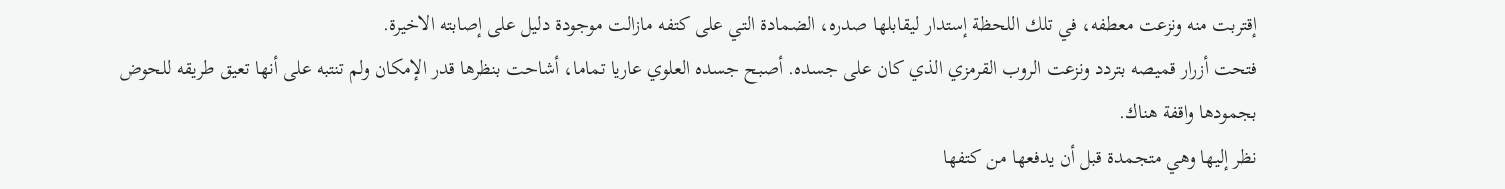إقتربت منه ونزعت معطفه، في تلك اللحظة إستدار ليقابلها صدره، الضمادة التي على كتفه مازالت موجودة دليل على إصابته الاخيرة.
فتحت أزرار قميصه بتردد ونزعت الروب القرمزي الذي كان على جسده. أصبح جسده العلوي عاريا تماما، أشاحت بنظرها قدر الإمكان ولم تنتبه على أنها تعيق طريقه للحوض بجمودها واقفة هناك.
نظر إليها وهي متجمدة قبل أن يدفعها من كتفها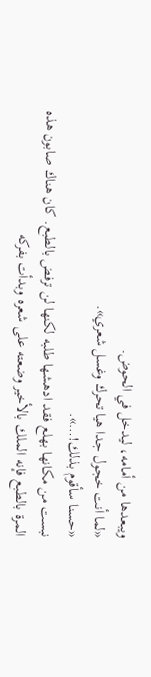ويبعدها من أمامه، ليدخل في الحوض.
«لما أنت خجول جدا هيا تحرك وغسل شعري».
«حسنا سأقوم بذلك!…».
نبست من مكانها بهلع فقد ادهشها طلبه لكنها لن ترفض بالطبع. كان هناك صابون هذه المرة بالطبع فإنه الملك بالأخير وضعته على شعره وبدأت بفركه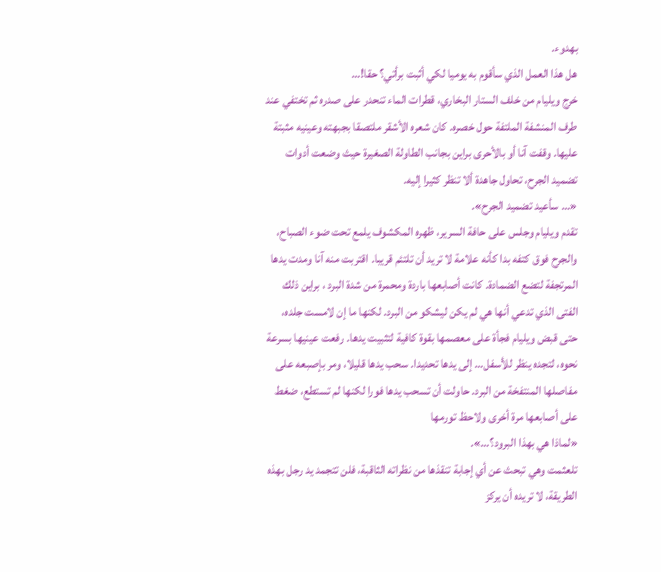بهدوء.
هل هذا العمل الذي سأقوم به يوميا لكي أثبت برأتي؟ حقا!…
خرج ويليام من خلف الستار البخاري، قطرات الماء تنحدر على صدره ثم تختفي عند طرف المنشفة الملتفة حول خصره. كان شعره الأشقر ملتصقا بجبهته وعينيه مثبتة عليها. وقفت آنا أو بالأحرى براين بجانب الطاولة الصغيرة حيث وضعت أدوات تضميد الجرح، تحاول جاهدة ألا تنظر كثيرا إليه.
«… سأعيد تضميد الجرح».
تقدم ويليام وجلس على حافة السرير، ظهره المكشوف يلمع تحت ضوء الصباح، والجرح فوق كتفه بدا كأنه علامة لا تريد أن تلتئم قريبا. اقتربت منه آنا ومدت يدها المرتجفة لتضع الضمادة. كانت أصابعها باردة ومحمرة من شدة البرد ، براين ذلك الفتى الذي تدعي أنها هي لم يكن ليشكو من البرد. لكنها ما إن لامست جلده، حتى قبض ويليام فجأة على معصمها بقوة كافية لتثبيت يدها. رفعت عينيها بسرعة نحوه، لتجده ينظر للأسفل… إلى يدها تحديدا. سحب يدها قليلا، ومر بإصبعه على مفاصلها المنتفخة من البرد. حاولت أن تسحب يدها فورا لكنها لم تستطع، ضغط على أصابعها مرة أخرى ولاحظ تورمها
«لماذا هي بهذا البرود؟…».
تلعثمت وهي تبحث عن أي إجابة تنقذها من نظراته الثاقبة، فلن تتجمد يد رجل بهذه الطريقة، لا تريده أن يركز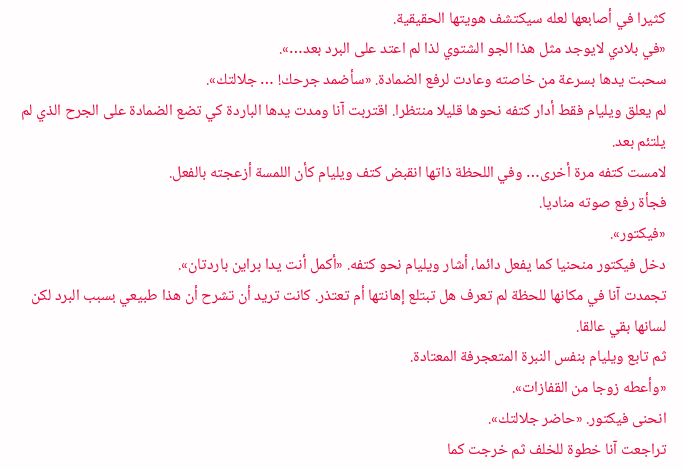كثيرا في أصابعها لعله سيكتشف هويتها الحقيقية.
«في بلادي لايوجد مثل هذا الجو الشتوي لذا لم اعتد على البرد بعد…».
سحبت يدها بسرعة من خاصته وعادت لرفع الضمادة. «سأضمد جرحك! … جلالتك».
لم يعلق ويليام فقط أدار كتفه نحوها قليلا منتظرا. اقتربت آنا ومدت يدها الباردة كي تضع الضمادة على الجرح الذي لم يلتئم بعد.
لامست كتفه مرة أخرى… وفي اللحظة ذاتها انقبض كتف ويليام كأن اللمسة أزعجته بالفعل.
فجأة رفع صوته مناديا.
«فيكتور».
دخل فيكتور منحنيا كما يفعل دائما، أشار ويليام نحو كتفه. «أكمل أنت يدا براين باردتان».
تجمدت آنا في مكانها للحظة لم تعرف هل تبتلع إهانتها أم تعتذر. كانت تريد أن تشرح أن هذا طبيعي بسبب البرد لكن لسانها بقي عالقا.
ثم تابع ويليام بنفس النبرة المتعجرفة المعتادة.
«وأعطه زوجا من القفازات».
انحنى فيكتور. «حاضر جلالتك».
تراجعت آنا خطوة للخلف ثم خرجت كما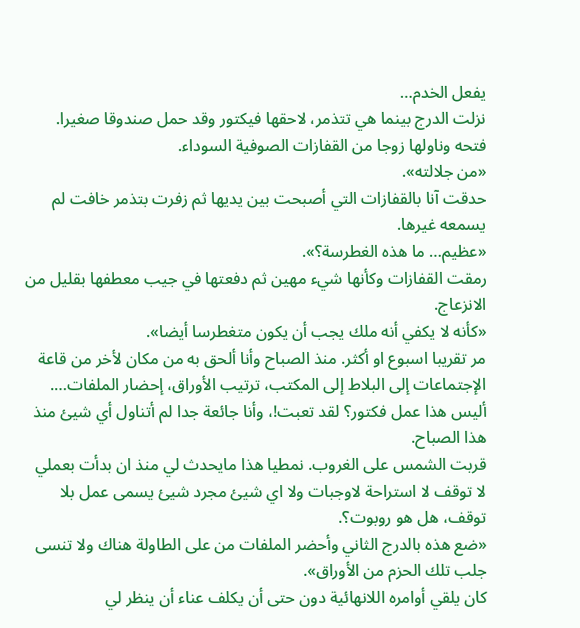يفعل الخدم…
نزلت الدرج بينما هي تتذمر، لاحقها فيكتور وقد حمل صندوقا صغيرا. فتحه وناولها زوجا من القفازات الصوفية السوداء.
«من جلالته».
حدقت آنا بالقفازات التي أصبحت بين يديها ثم زفرت بتذمر خافت لم يسمعه غيرها.
«عظيم… ما هذه الغطرسة؟».
رمقت القفازات وكأنها شيء مهين ثم دفعتها في جيب معطفها بقليل من الانزعاج.
«كأنه لا يكفي أنه ملك يجب أن يكون متغطرسا أيضا».
مر تقريبا اسبوع او أكثر. منذ الصباح وأنا ألحق به من مكان لأخر من قاعة الإجتماعات إلى البلاط إلى المكتب، ترتيب الأوراق، إحضار الملفات….
أليس هذا عمل فكتور؟ لقد تعبت!، وأنا جائعة جدا لم أتناول أي شيئ منذ هذا الصباح.
قربت الشمس على الغروب. نمطيا هذا مايحدث لي منذ ان بدأت بعملي لا توقف لا استراحة لاوجبات ولا اي شيئ مجرد شيئ يسمى عمل بلا توقف، هل هو روبوت؟.
«ضع هذه بالدرج الثاني وأحضر الملفات من على الطاولة هناك ولا تنسى جلب تلك الحزم من الأوراق».
كان يلقي أوامره اللانهائية دون حتى أن يكلف عناء أن ينظر لي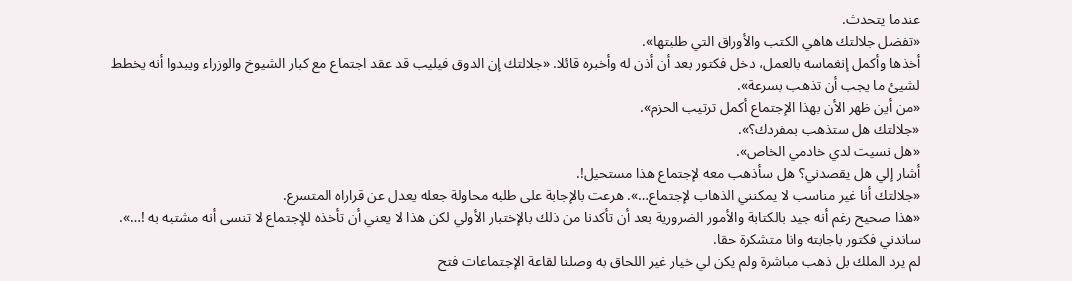عندما يتحدث.
«تفضل جلالتك هاهي الكتب والأوراق التي طلبتها».
أخذها وأكمل إنغماسه بالعمل، دخل فكتور بعد أن أذن له وأخبره قائلا. «جلالتك إن الدوق فيليب قد عقد اجتماع مع كبار الشيوخ والوزراء ويبدوا أنه يخطط لشيئ ما يجب أن تذهب بسرعة».
«من أين ظهر الأن بهذا الإجتماع أكمل ترتيب الحزم».
«جلالتك هل ستذهب بمفردك؟».
«هل نسيت لدي خادمي الخاص».
أشار إلي هل يقصدني؟ هل سأذهب معه لإجتماع هذا مستحيل!.
«جلالتك أنا غير مناسب لا يمكنني الذهاب لإجتماع…». هرعت بالإجابة على طلبه محاولة جعله يعدل عن قراراه المتسرع.
«هذا صحيح رغم أنه جيد بالكتابة والأمور الضرورية بعد أن تأكدنا من ذلك بالإختبار الأولي لكن هذا لا يعني أن تأخذه للإجتماع لا تنسى أنه مشتبه به !…». ساندني فكتور باجابته وانا متشكرة حقا.
لم يرد الملك بل ذهب مباشرة ولم يكن لي خيار غير اللحاق به وصلنا لقاعة الإجتماعات فتح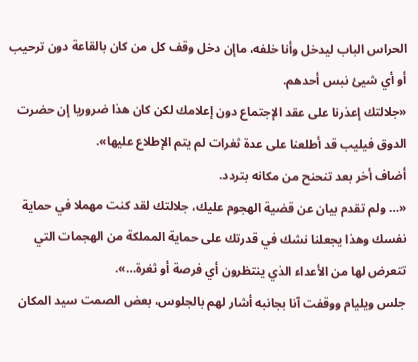الحراس الباب ليدخل وأنا خلفه، ماإن دخل وقف كل من كان بالقاعة دون ترحيب أو أي شيئ نبس أحدهم.
«جلالتك إعذرنا على عقد الإجتماع دون إعلامك لكن كان هذا ضروريا إن حضرت الدوق فيليب قد أطلعنا على عدة ثغرات لم يتم الإطلاع عليها».
أضاف أخر بعد تنحنح من مكانه بتردد.
«… ولم تقدم بيان عن قضية الهجوم عليك، جلالتك لقد كنت مهملا في حماية نفسك وهذا يجعلنا نشك في قدرتك على حماية المملكة من الهجمات التي تتعرض لها من الأعداء الذي ينتظرون أي فرصة أو ثغرة…».
جلس ويليام ووقفت آنا بجانبه أشار لهم بالجلوس، بعض الصمت سيد المكان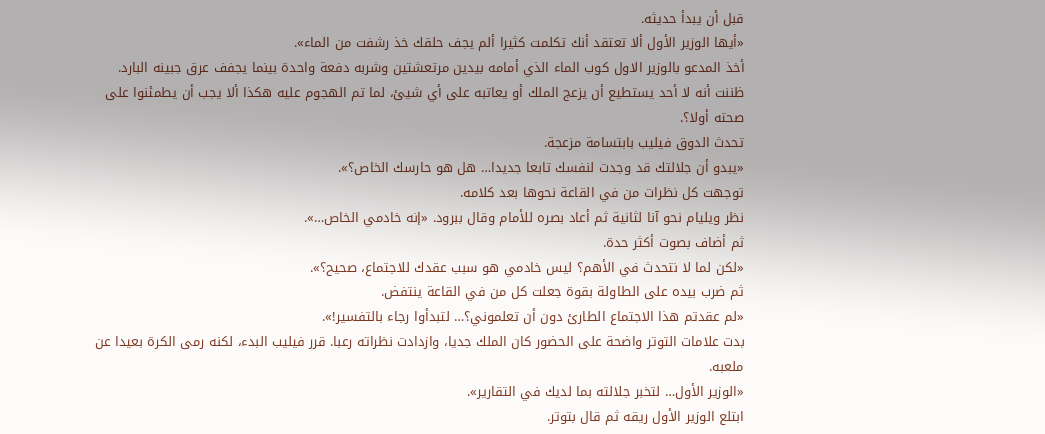قبل أن يبدأ حديثه.
«أيها الوزير الأول ألا تعتقد أنك تكلمت كثيرا ألم يجف حلقك خذ رشفت من الماء».
أخذ المدعو بالوزير الاول كوب الماء الذي أمامه بيدين مرتعشتين وشربه دفعة واحدة بينما يجفف عرق جبينه البارد.
ظننت أنه لا أحد يستطيع أن يزعج الملك أو يعاتبه على أي شيئ، لما تم الهجوم عليه هكذا ألا يجب أن يطمئنوا على صحته أولا؟.
تحدث الدوق فيليب بابتسامة مزعجة.
«يبدو أن جلالتك قد وجدت لنفسك تابعا جديدا… هل هو حارسك الخاص؟».
توجهت كل نظرات من في القاعة نحوها بعد كلامه.
نظر ويليام نحو آنا لثانية ثم أعاد بصره للأمام وقال ببرود. «إنه خادمي الخاص…».
ثم أضاف بصوت أكثر حدة.
«لكن لما لا نتحدث في الأهم؟ ليس خادمي هو سبب عقدك للاجتماع، صحيح؟».
ثم ضرب بيده على الطاولة بقوة جعلت كل من في القاعة ينتفض.
«لم عقدتم هذا الاجتماع الطارئ دون أن تعلموني؟… لتبدأوا رجاء بالتفسير!».
بدت علامات التوتر واضحة على الحضور كان الملك جديا، وازدادت نظراته رعبا. قرر فيليب البدء، لكنه رمى الكرة بعيدا عن ملعبه.
«الوزير الأول… لتخبر جلالته بما لديك في التقارير».
ابتلع الوزير الأول ريقه ثم قال بتوتر.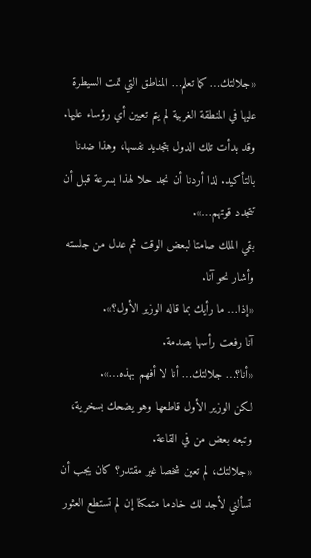«جلالتك… كما تعلم… المناطق التي تمت السيطرة عليها في المنطقة الغربية لم يتم تعيين أي رؤساء عليها. وقد بدأت تلك الدول بتجديد نفسها، وهذا ضدنا بالتأكيد. لذا أردنا أن نجد حلا لهذا بسرعة قبل أن تتجدد قوتهم…».
بقي الملك صامتا لبعض الوقت ثم عدل من جلسته وأشار نحو آنا.
«إذا… ما رأيك بما قاله الوزير الأول؟».
آنا رفعت رأسها بصدمة.
«أنا؟… جلالتك… أنا لا أفهم بهذه…».
لكن الوزير الأول قاطعها وهو يضحك بسخرية، وتبعه بعض من في القاعة.
«جلالتك، لم تعين شخصا غير مقتدر؟ كان يجب أن تسألني لأجد لك خادما متمكنا إن لم تستطع العثور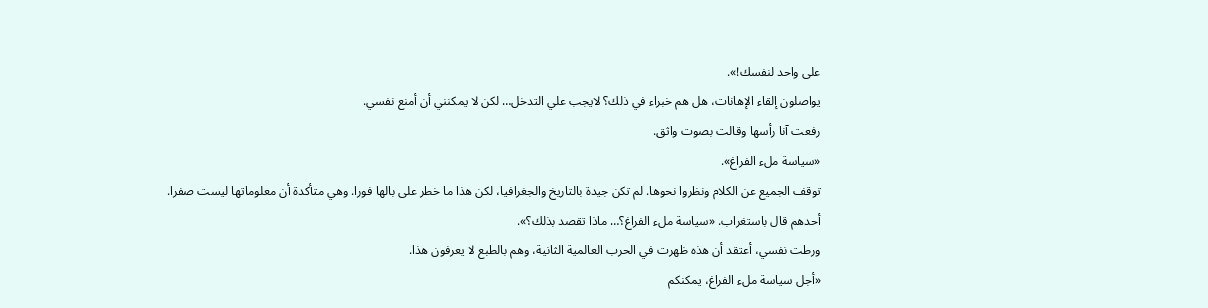على واحد لنفسك!».
يواصلون إلقاء الإهانات، هل هم خبراء في ذلك؟ لايجب علي التدخل… لكن لا يمكنني أن أمنع نفسي.
رفعت آنا رأسها وقالت بصوت واثق.
«سياسة ملء الفراغ».
توقف الجميع عن الكلام ونظروا نحوها. لم تكن جيدة بالتاريخ والجغرافيا، لكن هذا ما خطر على بالها فورا. وهي متأكدة أن معلوماتها ليست صفرا.
أحدهم قال باستغراب. «سياسة ملء الفراغ؟… ماذا تقصد بذلك؟».
ورطت نفسي، أعتقد أن هذه ظهرت في الحرب العالمية الثانية، وهم بالطبع لا يعرفون هذا.
«أجل سياسة ملء الفراغ، يمكنكم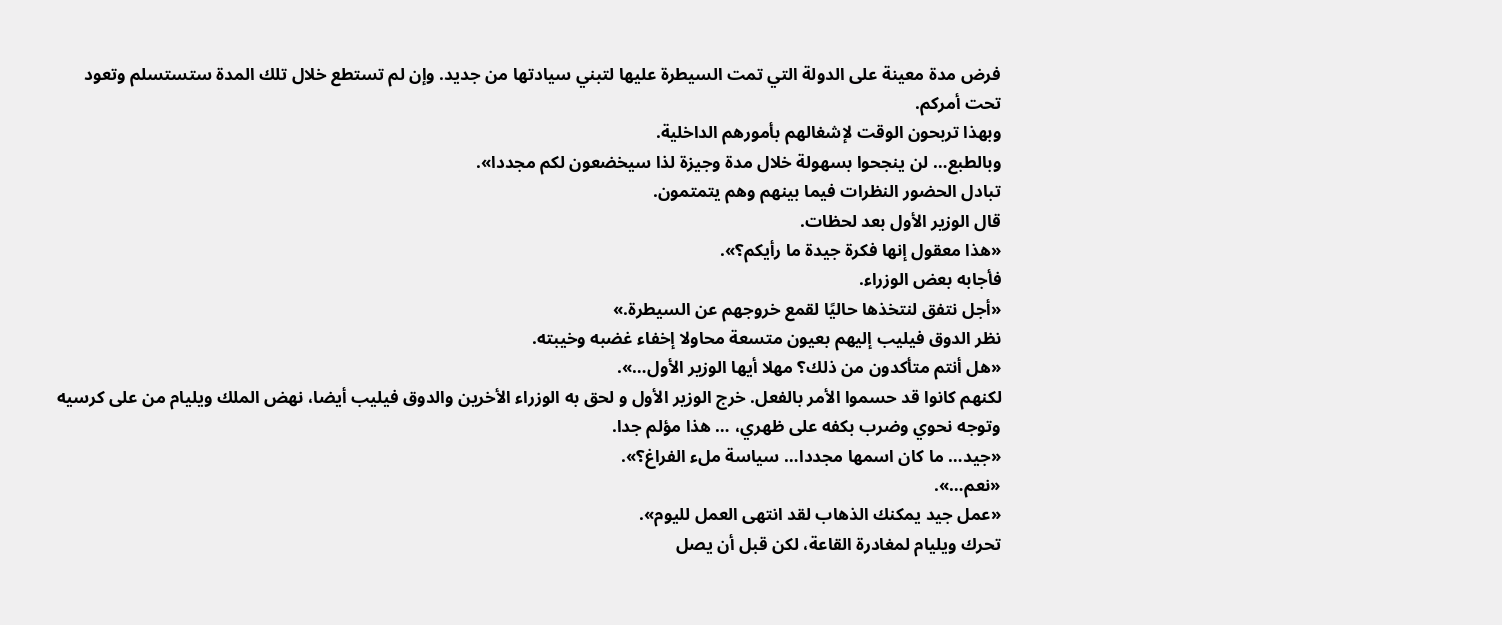فرض مدة معينة على الدولة التي تمت السيطرة عليها لتبني سيادتها من جديد. وإن لم تستطع خلال تلك المدة ستستسلم وتعود تحت أمركم.
وبهذا تربحون الوقت لإشغالهم بأمورهم الداخلية.
وبالطبع… لن ينجحوا بسهولة خلال مدة وجيزة لذا سيخضعون لكم مجددا».
تبادل الحضور النظرات فيما بينهم وهم يتمتمون.
قال الوزير الأول بعد لحظات.
«هذا معقول إنها فكرة جيدة ما رأيكم؟».
فأجابه بعض الوزراء.
«أجل نتفق لنتخذها حاليًا لقمع خروجهم عن السيطرة.»
نظر الدوق فيليب إليهم بعيون متسعة محاولا إخفاء غضبه وخيبته.
«هل أنتم متأكدون من ذلك؟ مهلا أيها الوزير الأول…».
لكنهم كانوا قد حسموا الأمر بالفعل. خرج الوزير الأول و لحق به الوزراء الأخرين والدوق فيليب أيضا، نهض الملك ويليام من على كرسيه وتوجه نحوي وضرب بكفه على ظهري، … هذا مؤلم جدا.
«جيد… ما كان اسمها مجددا… سياسة ملء الفراغ؟».
«نعم…».
«عمل جيد يمكنك الذهاب لقد انتهى العمل لليوم».
تحرك ويليام لمغادرة القاعة، لكن قبل أن يصل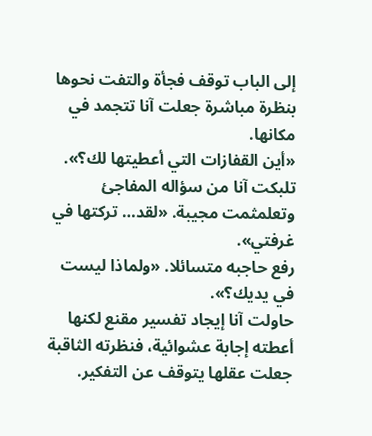إلى الباب توقف فجأة والتفت نحوها بنظرة مباشرة جعلت آنا تتجمد في مكانها.
«أين القفازات التي أعطيتها لك؟».
تلبكت آنا من سؤاله المفاجئ وتعلمثمت مجيبة. «لقد… تركتها في غرفتي».
رفع حاجبه متسائلا. «ولماذا ليست في يديك؟».
حاولت آنا إيجاد تفسير مقنع لكنها أعطته إجابة عشوائية، فنظرته الثاقبة جعلت عقلها يتوقف عن التفكير.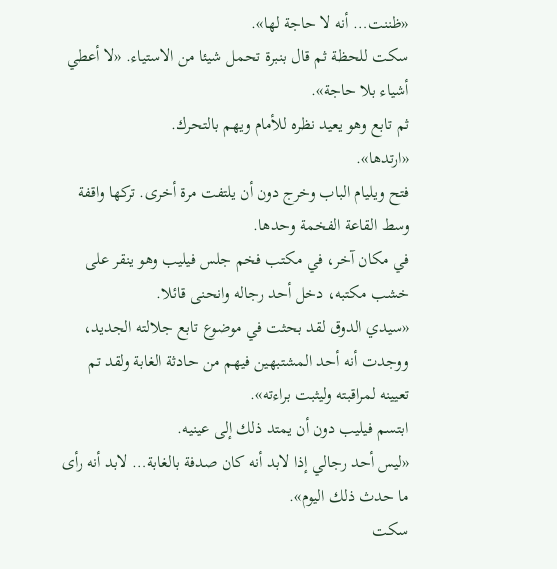«ظننت… أنه لا حاجة لها».
سكت للحظة ثم قال بنبرة تحمل شيئا من الاستياء. «لا أعطي أشياء بلا حاجة».
ثم تابع وهو يعيد نظره للأمام ويهم بالتحرك.
«ارتدها».
فتح ويليام الباب وخرج دون أن يلتفت مرة أخرى. تركها واقفة وسط القاعة الفخمة وحدها.
في مكان آخر، في مكتب فخم جلس فيليب وهو ينقر على خشب مكتبه، دخل أحد رجاله وانحنى قائلا.
«سيدي الدوق لقد بحثت في موضوع تابع جلالته الجديد، ووجدت أنه أحد المشتبهين فيهم من حادثة الغابة ولقد تم تعيينه لمراقبته وليثبت براءته».
ابتسم فيليب دون أن يمتد ذلك إلى عينيه.
«ليس أحد رجالي إذا لابد أنه كان صدفة بالغابة… لابد أنه رأى ما حدث ذلك اليوم».
سكت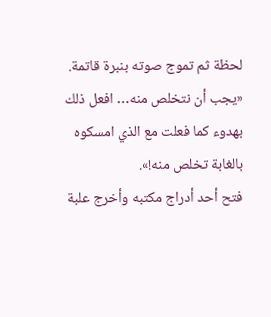لحظة ثم تموج صوته بنبرة قاتمة.
«يجب أن نتخلص منه… افعل ذلك بهدوء كما فعلت مع الذي امسكوه بالغابة تخلص منه!».
فتح أحد أدراج مكتبه وأخرج علبة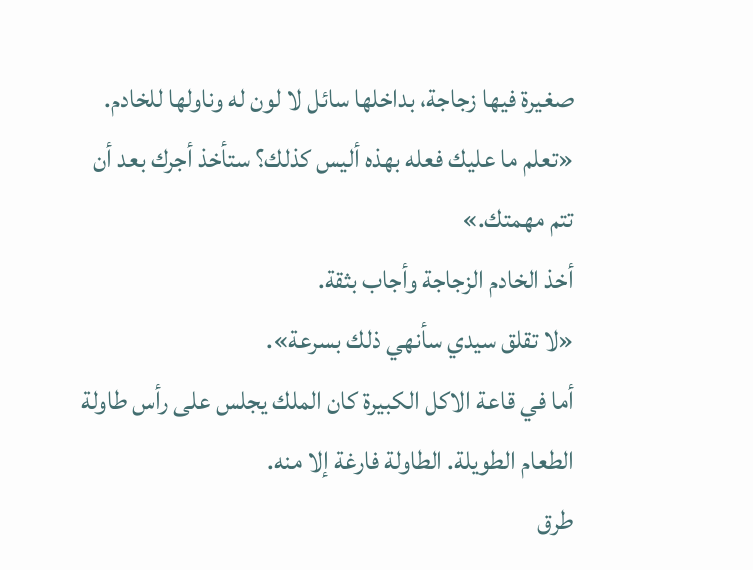صغيرة فيها زجاجة، بداخلها سائل لا لون له وناولها للخادم.
«تعلم ما عليك فعله بهذه أليس كذلك؟ ستأخذ أجرك بعد أن تتم مهمتك.»
أخذ الخادم الزجاجة وأجاب بثقة.
«لا تقلق سيدي سأنهي ذلك بسرعة».
أما في قاعة الاكل الكبيرة كان الملك يجلس على رأس طاولة الطعام الطويلة. الطاولة فارغة إلا منه.
طرق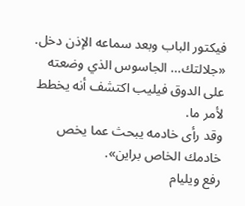فيكتور الباب وبعد سماعه الإذن دخل.
«جلالتك… الجاسوس الذي وضعته على الدوق فيليب اكتشف أنه يخطط لأمر ما.
وقد رأى خادمه يبحث عما يخص خادمك الخاص براين».
رفع ويليام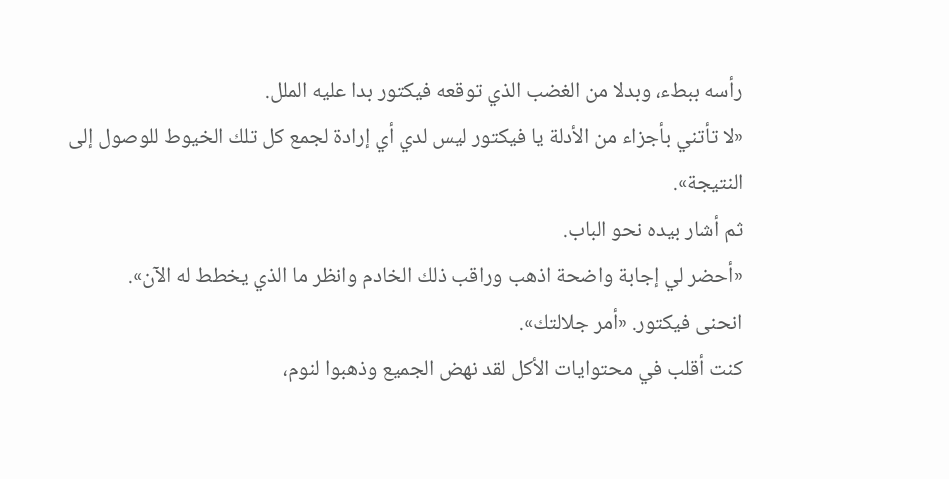رأسه ببطء، وبدلا من الغضب الذي توقعه فيكتور بدا عليه الملل.
«لا تأتني بأجزاء من الأدلة يا فيكتور ليس لدي أي إرادة لجمع كل تلك الخيوط للوصول إلى النتيجة».
ثم أشار بيده نحو الباب.
«أحضر لي إجابة واضحة اذهب وراقب ذلك الخادم وانظر ما الذي يخطط له الآن».
انحنى فيكتور. «أمر جلالتك».
كنت أقلب في محتوايات الأكل لقد نهض الجميع وذهبوا لنوم،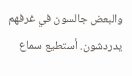والبعض جالسون في غرفهم يدردشون. أستطيع سماع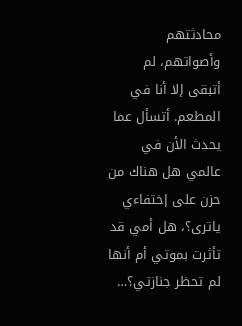محادثتهم وأصواتهم، لم أتبقى إلا أنا في المطعم. أتسأل عما يحدث الأن في عالمي هل هناك من حزن على إختفاءي ياترى؟، هل أمي قد تأثرت بموتي أم أنها لم تحظر جنازتي؟…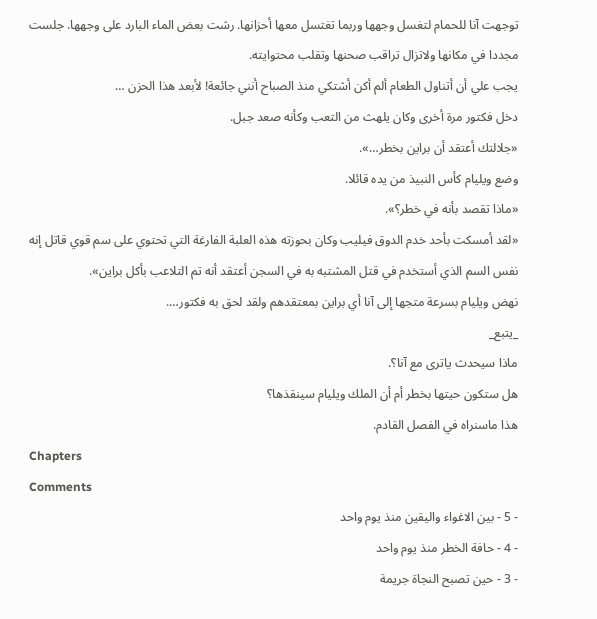توجهت آنا للحمام لتغسل وجهها وربما تغتسل معها أحزانها. رشت بعض الماء البارد على وجهها. جلست مجددا في مكانها ولاتزال تراقب صحنها وتقلب محتوايته.
يجب علي أن أتناول الطعام ألم أكن أشتكي منذ الصباح أنني جائعة! لأبعد هذا الحزن …
دخل فكتور مرة أخرى وكان يلهث من التعب وكأنه صعد جبل.
«جلالتك أعتقد أن براين بخطر…».
وضع ويليام كأس النبيذ من يده قائلا.
«ماذا تقصد بأنه في خطر؟».
«لقد أمسكت بأحد خدم الدوق فيليب وكان بحوزته هذه العلبة الفارغة التي تحتوي على سم قوي قاتل إنه نفس السم الذي أستخدم في قتل المشتبه به في السجن أعتقد أنه تم التلاعب بأكل براين».
نهض ويليام بسرعة متجها إلى آنا أي براين بمعتقدهم ولقد لحق به فكتور….
_يتبع_
ماذا سيحدث ياترى مع آنا؟.
هل ستكون حيتها بخطر أم أن الملك ويليام سينقذها؟
هذا ماسنراه في الفصل القادم.
Chapters
Comments
- 5 - بين الاغواء واليقين منذ يوم واحد
- 4 - حافة الخطر منذ يوم واحد
- 3 - حين تصبح النجاة جريمة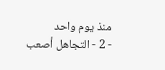منذ يوم واحد
- 2 - التجاهل أصعب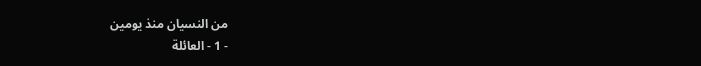من النسيان منذ يومين
- 1 - العائلة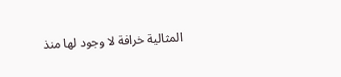المثالية خرافة لا وجود لها منذ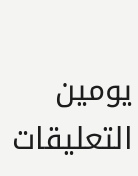يومين
التعليقات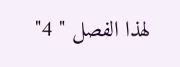لهذا الفصل " 4"